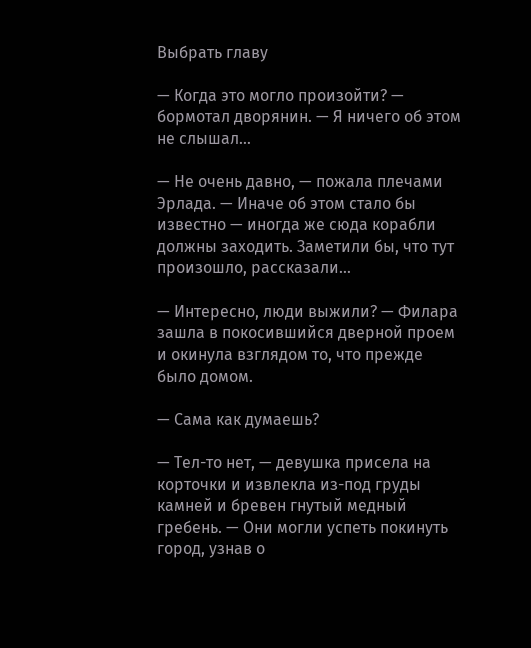Выбрать главу

— Когда это могло произойти? — бормотал дворянин. — Я ничего об этом не слышал…

— Не очень давно, — пожала плечами Эрлада. — Иначе об этом стало бы известно — иногда же сюда корабли должны заходить. Заметили бы, что тут произошло, рассказали…

— Интересно, люди выжили? — Филара зашла в покосившийся дверной проем и окинула взглядом то, что прежде было домом.

— Сама как думаешь?

— Тел-то нет, — девушка присела на корточки и извлекла из-под груды камней и бревен гнутый медный гребень. — Они могли успеть покинуть город, узнав о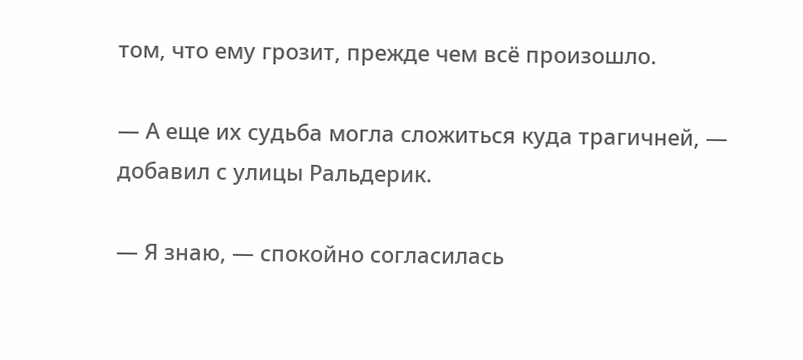том, что ему грозит, прежде чем всё произошло.

— А еще их судьба могла сложиться куда трагичней, — добавил с улицы Ральдерик.

— Я знаю, — спокойно согласилась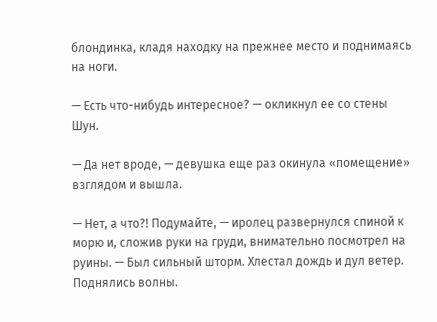блондинка, кладя находку на прежнее место и поднимаясь на ноги.

— Есть что-нибудь интересное? — окликнул ее со стены Шун.

— Да нет вроде, — девушка еще раз окинула «помещение» взглядом и вышла.

— Нет, а что?! Подумайте, — иролец развернулся спиной к морю и, сложив руки на груди, внимательно посмотрел на руины. — Был сильный шторм. Хлестал дождь и дул ветер. Поднялись волны.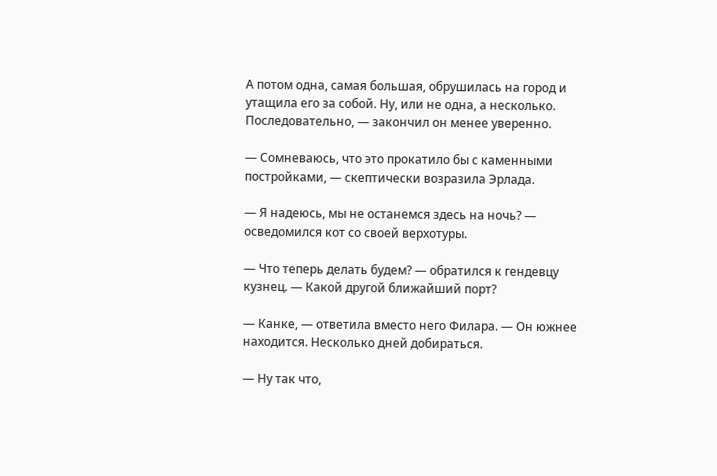А потом одна, самая большая, обрушилась на город и утащила его за собой. Ну, или не одна, а несколько. Последовательно, — закончил он менее уверенно.

— Сомневаюсь, что это прокатило бы с каменными постройками, — скептически возразила Эрлада.

— Я надеюсь, мы не останемся здесь на ночь? — осведомился кот со своей верхотуры.

— Что теперь делать будем? — обратился к гендевцу кузнец. — Какой другой ближайший порт?

— Канке, — ответила вместо него Филара. — Он южнее находится. Несколько дней добираться.

— Ну так что,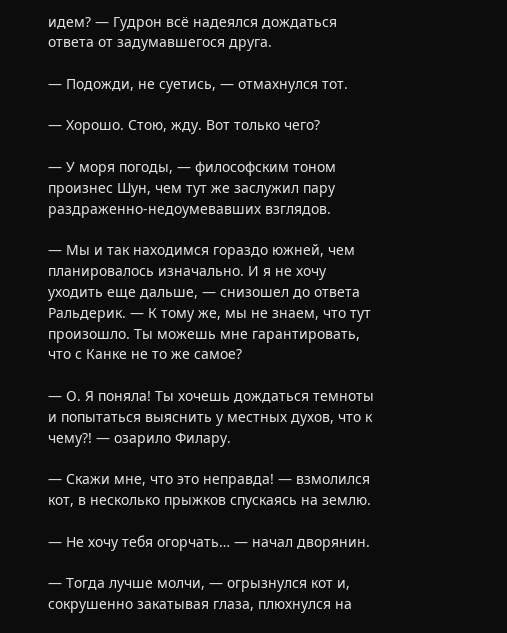идем? — Гудрон всё надеялся дождаться ответа от задумавшегося друга.

— Подожди, не суетись, — отмахнулся тот.

— Хорошо. Стою, жду. Вот только чего?

— У моря погоды, — философским тоном произнес Шун, чем тут же заслужил пару раздраженно-недоумевавших взглядов.

— Мы и так находимся гораздо южней, чем планировалось изначально. И я не хочу уходить еще дальше, — снизошел до ответа Ральдерик. — К тому же, мы не знаем, что тут произошло. Ты можешь мне гарантировать, что с Канке не то же самое?

— О. Я поняла! Ты хочешь дождаться темноты и попытаться выяснить у местных духов, что к чему?! — озарило Филару.

— Скажи мне, что это неправда! — взмолился кот, в несколько прыжков спускаясь на землю.

— Не хочу тебя огорчать… — начал дворянин.

— Тогда лучше молчи, — огрызнулся кот и, сокрушенно закатывая глаза, плюхнулся на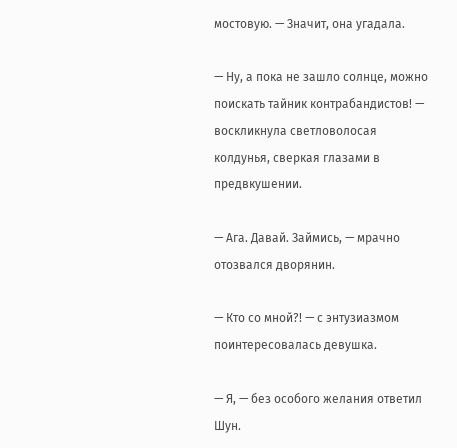мостовую. — Значит, она угадала.

— Ну, а пока не зашло солнце, можно поискать тайник контрабандистов! — воскликнула светловолосая колдунья, сверкая глазами в предвкушении.

— Ага. Давай. Займись, — мрачно отозвался дворянин.

— Кто со мной?! — с энтузиазмом поинтересовалась девушка.

— Я, — без особого желания ответил Шун.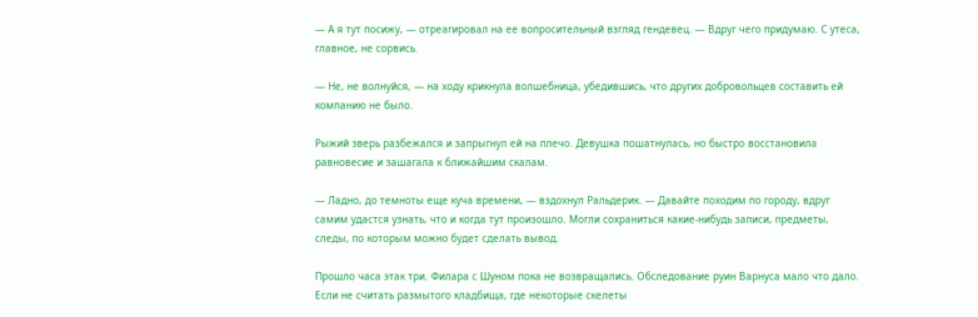— А я тут посижу, — отреагировал на ее вопросительный взгляд гендевец. — Вдруг чего придумаю. С утеса, главное, не сорвись.

— Не, не волнуйся, — на ходу крикнула волшебница, убедившись, что других добровольцев составить ей компанию не было.

Рыжий зверь разбежался и запрыгнул ей на плечо. Девушка пошатнулась, но быстро восстановила равновесие и зашагала к ближайшим скалам.

— Ладно, до темноты еще куча времени, — вздохнул Ральдерик. — Давайте походим по городу, вдруг самим удастся узнать, что и когда тут произошло. Могли сохраниться какие-нибудь записи, предметы, следы, по которым можно будет сделать вывод.

Прошло часа этак три. Филара с Шуном пока не возвращались. Обследование руин Варнуса мало что дало. Если не считать размытого кладбища, где некоторые скелеты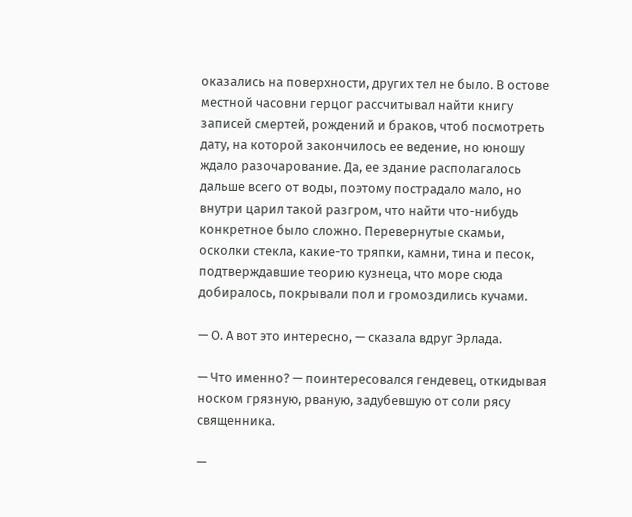оказались на поверхности, других тел не было. В остове местной часовни герцог рассчитывал найти книгу записей смертей, рождений и браков, чтоб посмотреть дату, на которой закончилось ее ведение, но юношу ждало разочарование. Да, ее здание располагалось дальше всего от воды, поэтому пострадало мало, но внутри царил такой разгром, что найти что-нибудь конкретное было сложно. Перевернутые скамьи, осколки стекла, какие-то тряпки, камни, тина и песок, подтверждавшие теорию кузнеца, что море сюда добиралось, покрывали пол и громоздились кучами.

— О. А вот это интересно, — сказала вдруг Эрлада.

— Что именно? — поинтересовался гендевец, откидывая носком грязную, рваную, задубевшую от соли рясу священника.

—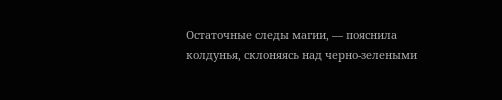Остаточные следы магии, — пояснила колдунья, склоняясь над черно-зелеными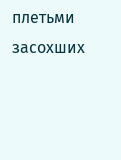плетьми засохших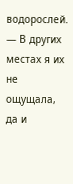водорослей. — В других местах я их не ощущала, да и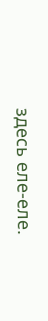здесь еле-еле.